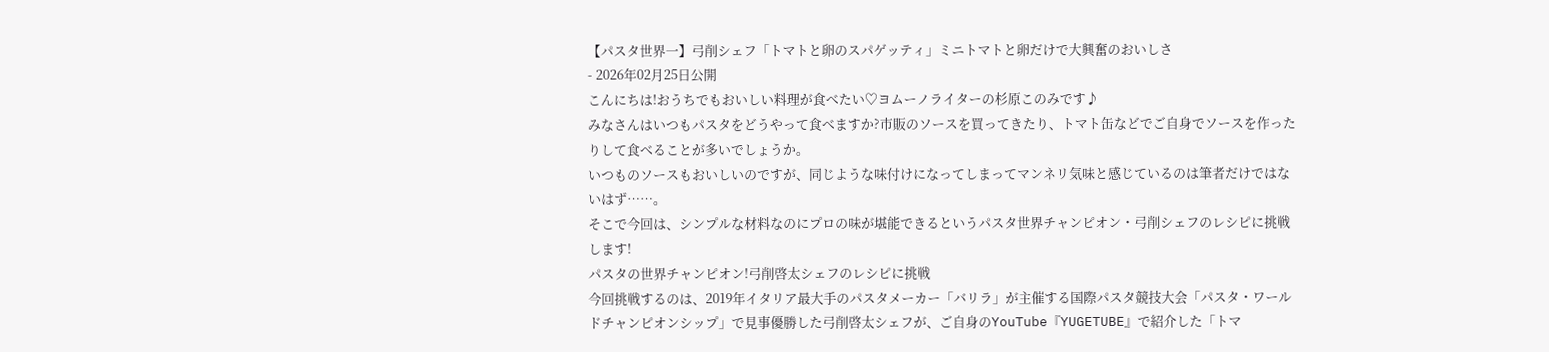【パスタ世界一】弓削シェフ「トマトと卵のスパゲッティ」ミニトマトと卵だけで大興奮のおいしさ
- 2026年02月25日公開
こんにちは!おうちでもおいしい料理が食べたい♡ヨムーノライターの杉原このみです♪
みなさんはいつもパスタをどうやって食べますか?市販のソースを買ってきたり、トマト缶などでご自身でソースを作ったりして食べることが多いでしょうか。
いつものソースもおいしいのですが、同じような味付けになってしまってマンネリ気味と感じているのは筆者だけではないはず……。
そこで今回は、シンプルな材料なのにプロの味が堪能できるというパスタ世界チャンピオン・弓削シェフのレシピに挑戦します!
パスタの世界チャンピオン!弓削啓太シェフのレシピに挑戦
今回挑戦するのは、2019年イタリア最大手のパスタメーカー「バリラ」が主催する国際パスタ競技大会「パスタ・ワールドチャンピオンシップ」で見事優勝した弓削啓太シェフが、ご自身のYouTube『YUGETUBE』で紹介した「トマ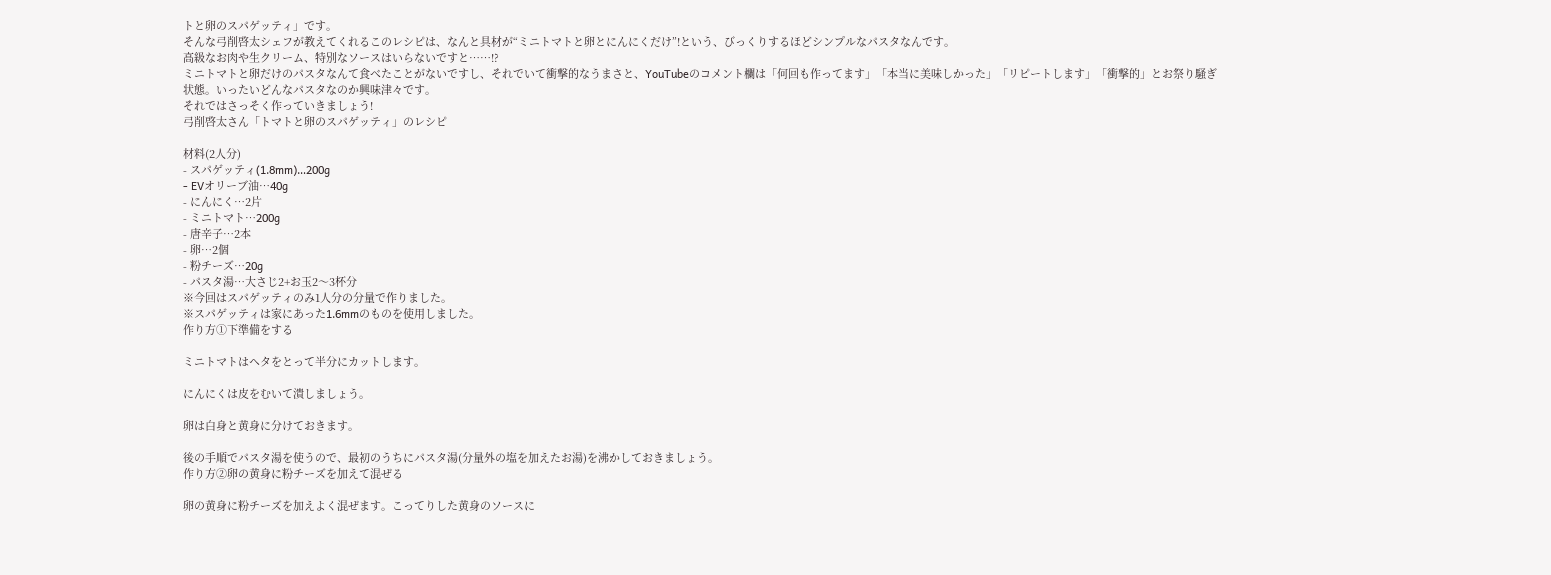トと卵のスパゲッティ」です。
そんな弓削啓太シェフが教えてくれるこのレシピは、なんと具材が“ミニトマトと卵とにんにくだけ”!という、びっくりするほどシンプルなパスタなんです。
高級なお肉や生クリーム、特別なソースはいらないですと……!?
ミニトマトと卵だけのパスタなんて食べたことがないですし、それでいて衝撃的なうまさと、YouTubeのコメント欄は「何回も作ってます」「本当に美味しかった」「リピートします」「衝撃的」とお祭り騒ぎ状態。いったいどんなパスタなのか興味津々です。
それではさっそく作っていきましょう!
弓削啓太さん「トマトと卵のスパゲッティ」のレシピ

材料(2人分)
- スパゲッティ(1.8mm)…200g
- EVオリーブ油…40g
- にんにく…2片
- ミニトマト…200g
- 唐辛子…2本
- 卵…2個
- 粉チーズ…20g
- パスタ湯…大さじ2+お玉2〜3杯分
※今回はスパゲッティのみ1人分の分量で作りました。
※スパゲッティは家にあった1.6mmのものを使用しました。
作り方①下準備をする

ミニトマトはヘタをとって半分にカットします。

にんにくは皮をむいて潰しましょう。

卵は白身と黄身に分けておきます。

後の手順でパスタ湯を使うので、最初のうちにパスタ湯(分量外の塩を加えたお湯)を沸かしておきましょう。
作り方②卵の黄身に粉チーズを加えて混ぜる

卵の黄身に粉チーズを加えよく混ぜます。こってりした黄身のソースに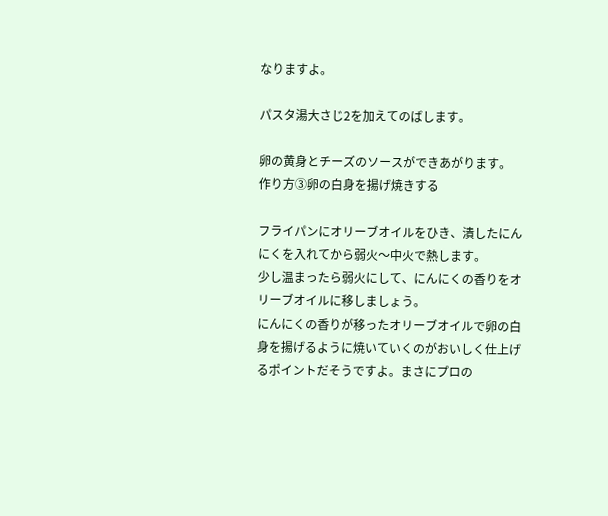なりますよ。

パスタ湯大さじ2を加えてのばします。

卵の黄身とチーズのソースができあがります。
作り方③卵の白身を揚げ焼きする

フライパンにオリーブオイルをひき、潰したにんにくを入れてから弱火〜中火で熱します。
少し温まったら弱火にして、にんにくの香りをオリーブオイルに移しましょう。
にんにくの香りが移ったオリーブオイルで卵の白身を揚げるように焼いていくのがおいしく仕上げるポイントだそうですよ。まさにプロの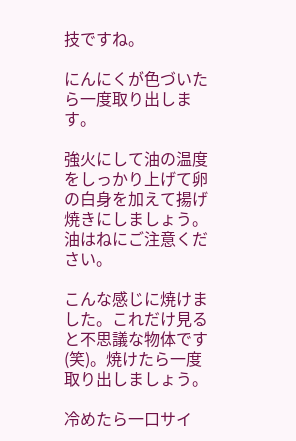技ですね。

にんにくが色づいたら一度取り出します。

強火にして油の温度をしっかり上げて卵の白身を加えて揚げ焼きにしましょう。油はねにご注意ください。

こんな感じに焼けました。これだけ見ると不思議な物体です(笑)。焼けたら一度取り出しましょう。

冷めたら一口サイ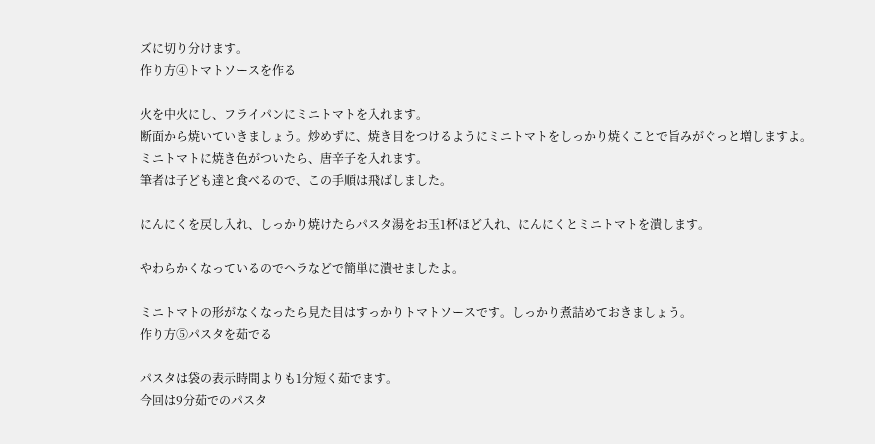ズに切り分けます。
作り方④トマトソースを作る

火を中火にし、フライパンにミニトマトを入れます。
断面から焼いていきましょう。炒めずに、焼き目をつけるようにミニトマトをしっかり焼くことで旨みがぐっと増しますよ。
ミニトマトに焼き色がついたら、唐辛子を入れます。
筆者は子ども達と食べるので、この手順は飛ばしました。

にんにくを戻し入れ、しっかり焼けたらパスタ湯をお玉1杯ほど入れ、にんにくとミニトマトを潰します。

やわらかくなっているのでヘラなどで簡単に潰せましたよ。

ミニトマトの形がなくなったら見た目はすっかりトマトソースです。しっかり煮詰めておきましょう。
作り方⑤パスタを茹でる

パスタは袋の表示時間よりも1分短く茹でます。
今回は9分茹でのパスタ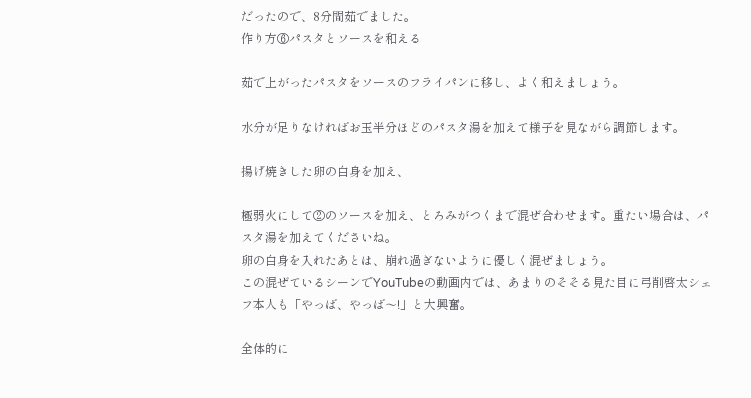だったので、8分間茹でました。
作り方⑥パスタとソースを和える

茹で上がったパスタをソースのフライパンに移し、よく和えましょう。

水分が足りなければお玉半分ほどのパスタ湯を加えて様子を見ながら調節します。

揚げ焼きした卵の白身を加え、

極弱火にして②のソースを加え、とろみがつくまで混ぜ合わせます。重たい場合は、パスタ湯を加えてくださいね。
卵の白身を入れたあとは、崩れ過ぎないように優しく混ぜましょう。
この混ぜているシーンでYouTubeの動画内では、あまりのそそる見た目に弓削啓太シェフ本人も「やっば、やっば〜!」と大興奮。

全体的に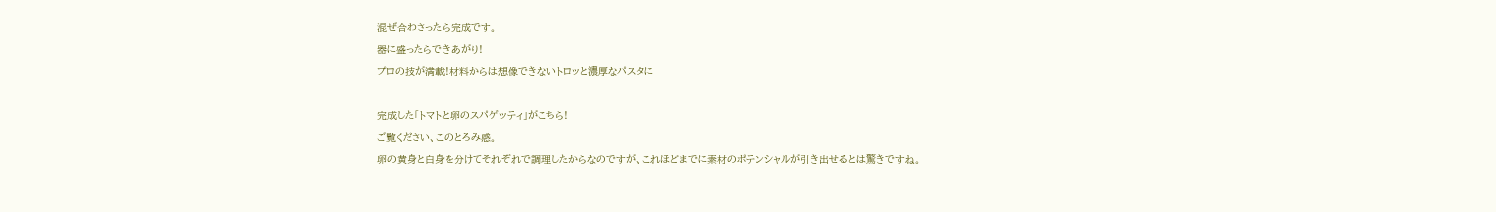混ぜ合わさったら完成です。
器に盛ったらできあがり!
プロの技が満載!材料からは想像できないトロッと濃厚なパスタに

完成した「トマトと卵のスパゲッティ」がこちら!
ご覧ください、このとろみ感。
卵の黄身と白身を分けてそれぞれで調理したからなのですが、これほどまでに素材のポテンシャルが引き出せるとは驚きですね。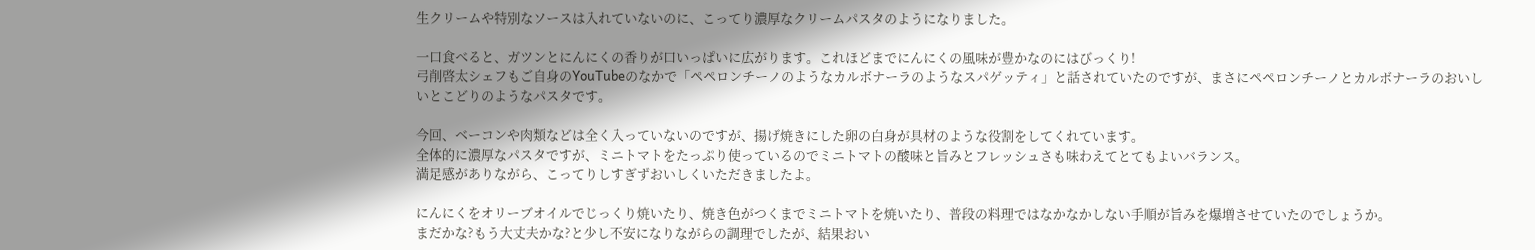生クリームや特別なソースは入れていないのに、こってり濃厚なクリームパスタのようになりました。

一口食べると、ガツンとにんにくの香りが口いっぱいに広がります。これほどまでにんにくの風味が豊かなのにはびっくり!
弓削啓太シェフもご自身のYouTubeのなかで「ペペロンチーノのようなカルボナーラのようなスパゲッティ」と話されていたのですが、まさにペペロンチーノとカルボナーラのおいしいとこどりのようなパスタです。

今回、ベーコンや肉類などは全く入っていないのですが、揚げ焼きにした卵の白身が具材のような役割をしてくれています。
全体的に濃厚なパスタですが、ミニトマトをたっぷり使っているのでミニトマトの酸味と旨みとフレッシュさも味わえてとてもよいバランス。
満足感がありながら、こってりしすぎずおいしくいただきましたよ。

にんにくをオリーブオイルでじっくり焼いたり、焼き色がつくまでミニトマトを焼いたり、普段の料理ではなかなかしない手順が旨みを爆増させていたのでしょうか。
まだかな?もう大丈夫かな?と少し不安になりながらの調理でしたが、結果おい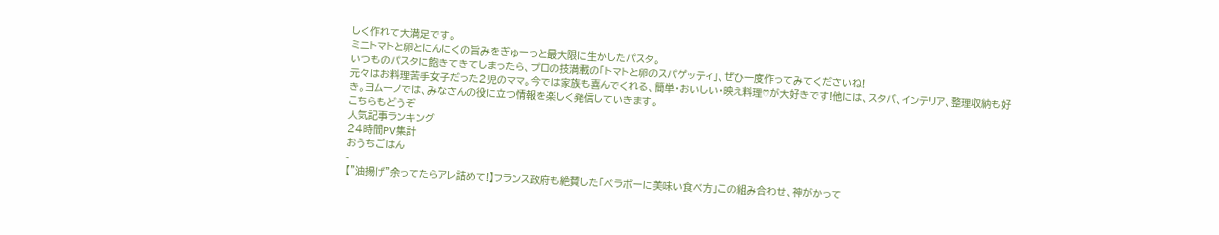しく作れて大満足です。
ミニトマトと卵とにんにくの旨みをぎゅーっと最大限に生かしたパスタ。
いつものパスタに飽きてきてしまったら、プロの技満載の「トマトと卵のスパゲッティ」、ぜひ一度作ってみてくださいね!
元々はお料理苦手女子だった2児のママ。今では家族も喜んでくれる、簡単・おいしい・映え料理♡が大好きです!他には、スタバ、インテリア、整理収納も好き。ヨムーノでは、みなさんの役に立つ情報を楽しく発信していきます。
こちらもどうぞ
人気記事ランキング
24時間PV集計
おうちごはん
-
【"油揚げ"余ってたらアレ詰めて!】フランス政府も絶賛した「ベラボーに美味い食べ方」この組み合わせ、神がかって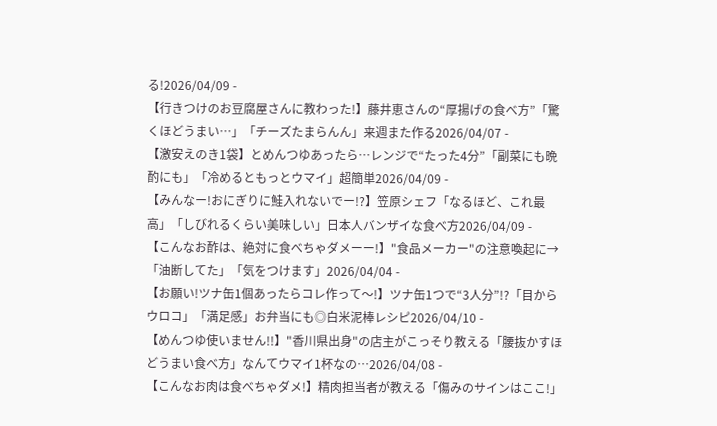る!2026/04/09 -
【行きつけのお豆腐屋さんに教わった!】藤井恵さんの“厚揚げの食べ方”「驚くほどうまい…」「チーズたまらんん」来週また作る2026/04/07 -
【激安えのき1袋】とめんつゆあったら…レンジで“たった4分”「副菜にも晩酌にも」「冷めるともっとウマイ」超簡単2026/04/09 -
【みんなー!おにぎりに鮭入れないでー!?】笠原シェフ「なるほど、これ最高」「しびれるくらい美味しい」日本人バンザイな食べ方2026/04/09 -
【こんなお酢は、絶対に食べちゃダメーー!】"食品メーカー"の注意喚起に→「油断してた」「気をつけます」2026/04/04 -
【お願い!ツナ缶1個あったらコレ作って〜!】ツナ缶1つで“3人分”!?「目からウロコ」「満足感」お弁当にも◎白米泥棒レシピ2026/04/10 -
【めんつゆ使いません!!】"香川県出身"の店主がこっそり教える「腰抜かすほどうまい食べ方」なんてウマイ1杯なの…2026/04/08 -
【こんなお肉は食べちゃダメ!】精肉担当者が教える「傷みのサインはここ!」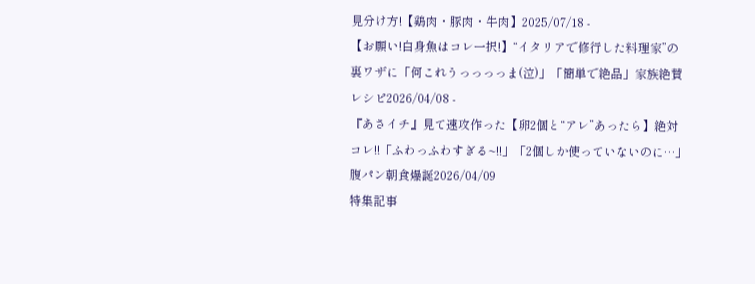見分け方!【鶏肉・豚肉・牛肉】2025/07/18 -
【お願い!白身魚はコレ一択!】“イタリアで修行した料理家”の裏ワザに「何これうっっっっま(泣)」「簡単で絶品」家族絶賛レシピ2026/04/08 -
『あさイチ』見て速攻作った【卵2個と“アレ”あったら】絶対コレ!!「ふわっふわすぎる~!!」「2個しか使っていないのに…」腹パン朝食爆誕2026/04/09
特集記事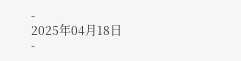-
2025年04月18日
-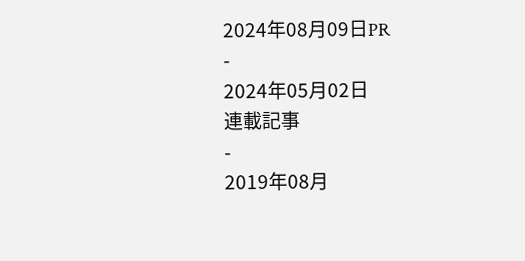2024年08月09日PR
-
2024年05月02日
連載記事
-
2019年08月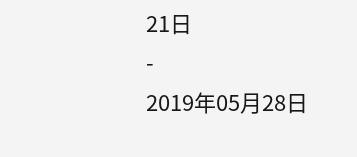21日
-
2019年05月28日